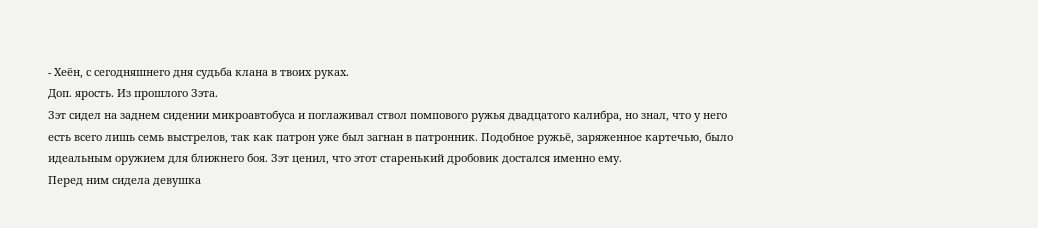- Хеён, с сегодняшнего дня судьба клана в твоих руках.
Доп. ярость. Из прошлого Зэта.
Зэт сидел на заднем сидении микроавтобуса и поглаживал ствол помпового ружья двадцатого калибра, но знал, что у него есть всего лишь семь выстрелов, так как патрон уже был загнан в патронник. Подобное ружьё, заряженное картечью, было идеальным оружием для ближнего боя. Зэт ценил, что этот старенький дробовик достался именно ему.
Перед ним сидела девушка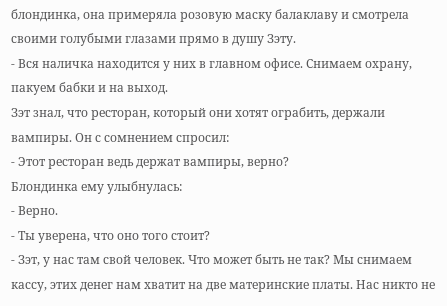блондинка, она примеряла розовую маску балаклаву и смотрела своими голубыми глазами прямо в душу Зэту.
- Вся наличка находится у них в главном офисе. Снимаем охрану, пакуем бабки и на выход.
Зэт знал, что ресторан, который они хотят ограбить, держали вампиры. Он с сомнением спросил:
- Этот ресторан ведь держат вампиры, верно?
Блондинка ему улыбнулась:
- Верно.
- Ты уверена, что оно того стоит?
- Зэт, у нас там свой человек. Что может быть не так? Мы снимаем кассу, этих денег нам хватит на две материнские платы. Нас никто не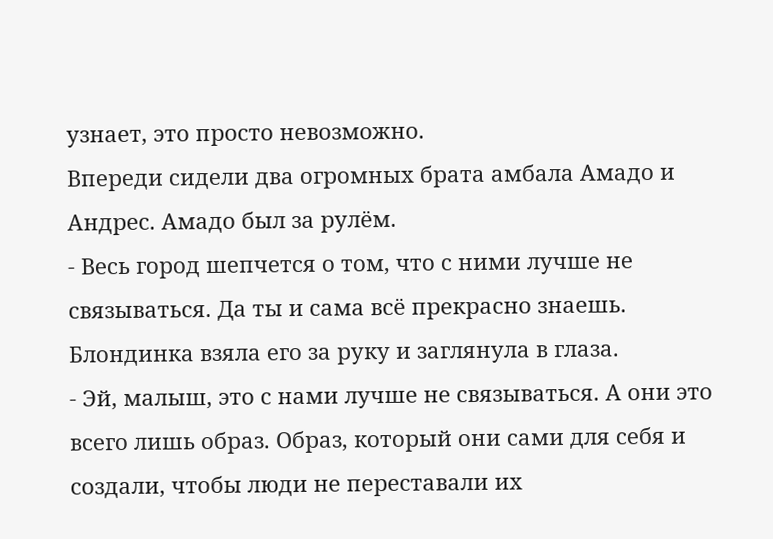узнает, это просто невозможно.
Впереди сидели два огромных брата амбала Амадо и Андрес. Амадо был за рулём.
- Весь город шепчется о том, что с ними лучше не связываться. Да ты и сама всё прекрасно знаешь.
Блондинка взяла его за руку и заглянула в глаза.
- Эй, малыш, это с нами лучше не связываться. А они это всего лишь образ. Образ, который они сами для себя и создали, чтобы люди не переставали их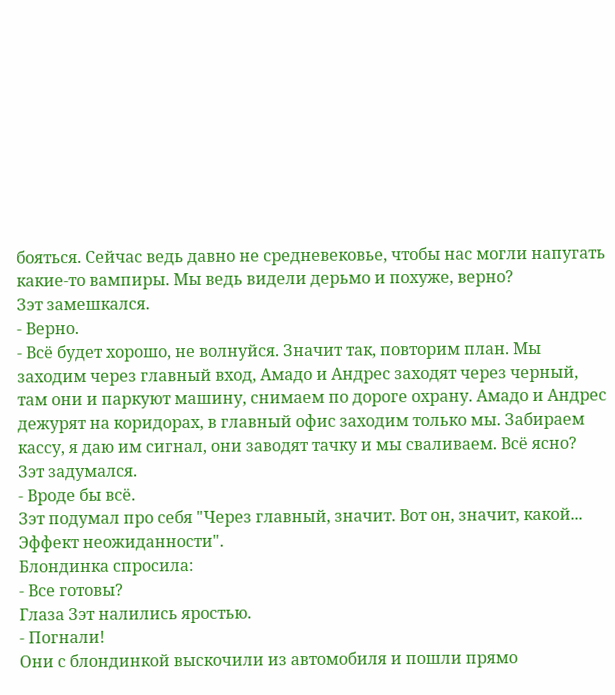бояться. Сейчас ведь давно не средневековье, чтобы нас могли напугать какие-то вампиры. Мы ведь видели дерьмо и похуже, верно?
Зэт замешкался.
- Верно.
- Всё будет хорошо, не волнуйся. Значит так, повторим план. Мы заходим через главный вход, Амадо и Андрес заходят через черный, там они и паркуют машину, снимаем по дороге охрану. Амадо и Андрес дежурят на коридорах, в главный офис заходим только мы. Забираем кассу, я даю им сигнал, они заводят тачку и мы сваливаем. Всё ясно?
Зэт задумался.
- Вроде бы всё.
Зэт подумал про себя "Через главный, значит. Вот он, значит, какой... Эффект неожиданности".
Блондинка спросила:
- Все готовы?
Глаза Зэт налились яростью.
- Погнали!
Они с блондинкой выскочили из автомобиля и пошли прямо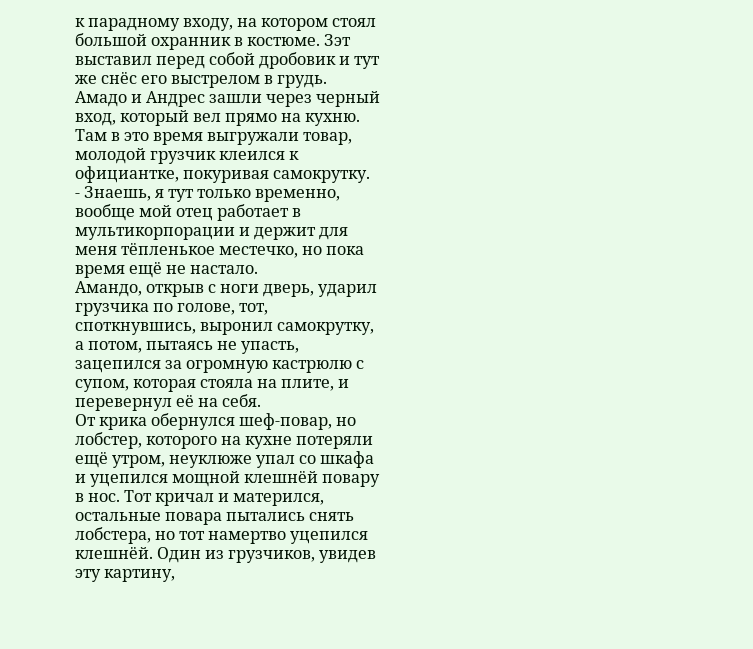к парадному входу, на котором стоял большой охранник в костюме. Зэт выставил перед собой дробовик и тут же снёс его выстрелом в грудь. Амадо и Андрес зашли через черный вход, который вел прямо на кухню. Там в это время выгружали товар, молодой грузчик клеился к официантке, покуривая самокрутку.
- Знаешь, я тут только временно, вообще мой отец работает в мультикорпорации и держит для меня тёпленькое местечко, но пока время ещё не настало.
Амандо, открыв с ноги дверь, ударил грузчика по голове, тот, споткнувшись, выронил самокрутку, а потом, пытаясь не упасть, зацепился за огромную кастрюлю с супом, которая стояла на плите, и перевернул её на себя.
От крика обернулся шеф-повар, но лобстер, которого на кухне потеряли ещё утром, неуклюже упал со шкафа и уцепился мощной клешнёй повару в нос. Тот кричал и матерился, остальные повара пытались снять лобстера, но тот намертво уцепился клешнёй. Один из грузчиков, увидев эту картину,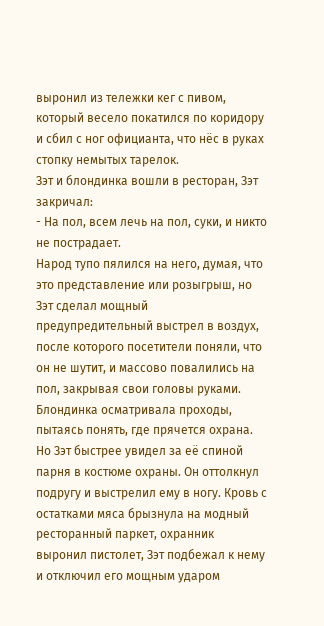выронил из тележки кег с пивом, который весело покатился по коридору и сбил с ног официанта, что нёс в руках стопку немытых тарелок.
Зэт и блондинка вошли в ресторан, Зэт закричал:
- На пол, всем лечь на пол, суки, и никто не пострадает.
Народ тупо пялился на него, думая, что это представление или розыгрыш, но Зэт сделал мощный предупредительный выстрел в воздух, после которого посетители поняли, что он не шутит, и массово повалились на пол, закрывая свои головы руками.
Блондинка осматривала проходы, пытаясь понять, где прячется охрана. Но Зэт быстрее увидел за её спиной парня в костюме охраны. Он оттолкнул подругу и выстрелил ему в ногу. Кровь с остатками мяса брызнула на модный ресторанный паркет, охранник выронил пистолет, Зэт подбежал к нему и отключил его мощным ударом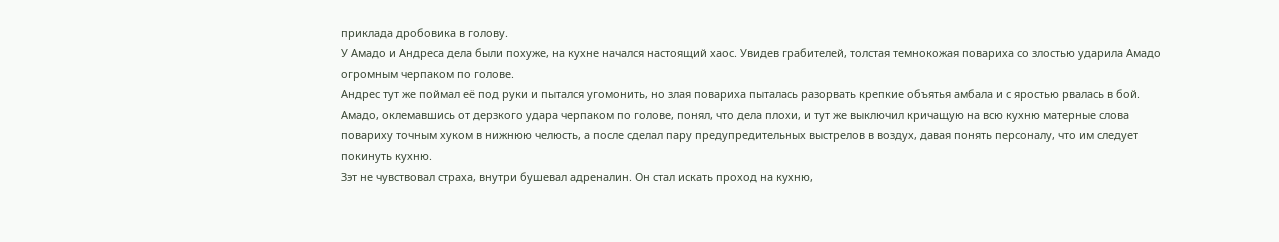приклада дробовика в голову.
У Амадо и Андреса дела были похуже, на кухне начался настоящий хаос. Увидев грабителей, толстая темнокожая повариха со злостью ударила Амадо огромным черпаком по голове.
Андрес тут же поймал её под руки и пытался угомонить, но злая повариха пыталась разорвать крепкие объятья амбала и с яростью рвалась в бой.
Амадо, оклемавшись от дерзкого удара черпаком по голове, понял, что дела плохи, и тут же выключил кричащую на всю кухню матерные слова повариху точным хуком в нижнюю челюсть, а после сделал пару предупредительных выстрелов в воздух, давая понять персоналу, что им следует покинуть кухню.
Зэт не чувствовал страха, внутри бушевал адреналин. Он стал искать проход на кухню,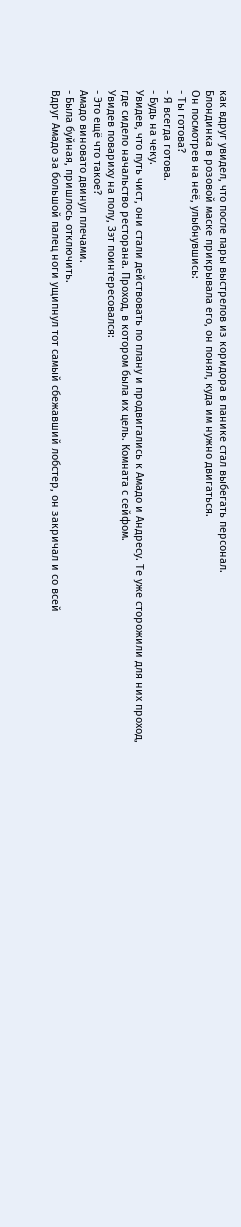как вдруг увидел, что после пары выстрелов из коридора в панике стал выбегать персонал.
Блондинка в розовой маске прикрывала его, он понял, куда им нужно двигаться.
Он посмотрев на неё, улыбнувшись:
- Ты готова?
- Я всегда готова.
- Будь на чеку.
Увидев, что путь чист, они стали действовать по плану и продвигались к Амадо и Андресу. Те уже сторожили для них проход, где сидело начальство ресторана. Проход, в котором была их цель. Комната с сейфом.
Увидев повариху на полу, Зэт поинтересовался:
- Это ещё что такое?
Амадо виновато двинул плечами.
- Была буйная, пришлось отключить.
Вдруг Амадо за большой палец ноги ущипнул тот самый сбежавший лобстер, он закричал и со всей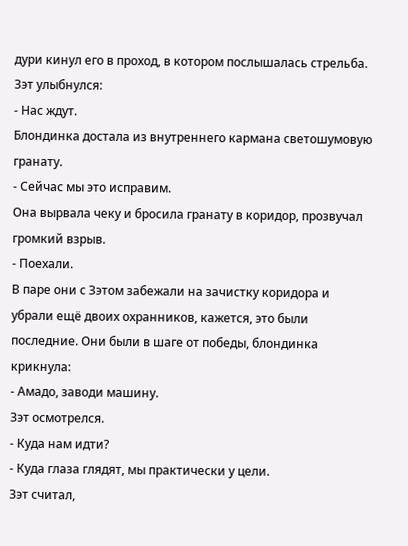дури кинул его в проход, в котором послышалась стрельба. Зэт улыбнулся:
- Нас ждут.
Блондинка достала из внутреннего кармана светошумовую гранату.
- Сейчас мы это исправим.
Она вырвала чеку и бросила гранату в коридор, прозвучал громкий взрыв.
- Поехали.
В паре они с Зэтом забежали на зачистку коридора и убрали ещё двоих охранников, кажется, это были последние. Они были в шаге от победы, блондинка крикнула:
- Амадо, заводи машину.
Зэт осмотрелся.
- Куда нам идти?
- Куда глаза глядят, мы практически у цели.
Зэт считал,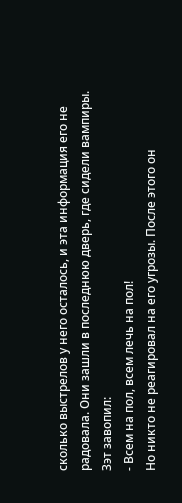сколько выстрелов у него осталось, и эта информация его не радовала. Они зашли в последнюю дверь, где сидели вампиры.
Зэт завопил:
- Всем на пол, всем лечь на пол!
Но никто не реагировал на его угрозы. После этого он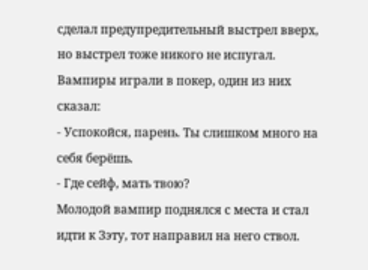сделал предупредительный выстрел вверх, но выстрел тоже никого не испугал. Вампиры играли в покер, один из них сказал:
- Успокойся, парень. Ты слишком много на себя берёшь.
- Где сейф, мать твою?
Молодой вампир поднялся с места и стал идти к Зэту, тот направил на него ствол.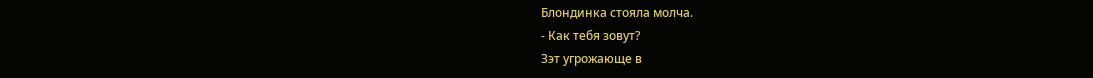Блондинка стояла молча.
- Как тебя зовут?
Зэт угрожающе в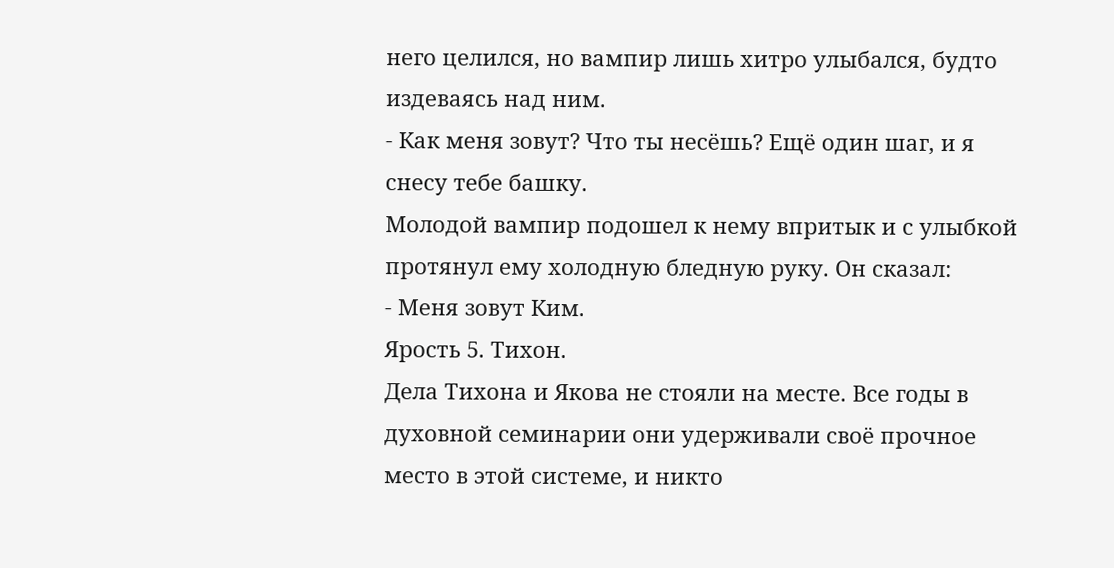него целился, но вампир лишь хитро улыбался, будто издеваясь над ним.
- Как меня зовут? Что ты несёшь? Ещё один шаг, и я снесу тебе башку.
Молодой вампир подошел к нему впритык и с улыбкой протянул ему холодную бледную руку. Он сказал:
- Меня зовут Ким.
Ярость 5. Тихон.
Дела Тихона и Якова не стояли на месте. Все годы в духовной семинарии они удерживали своё прочное место в этой системе, и никто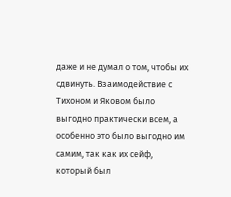даже и не думал о том, чтобы их сдвинуть. Взаимодействие с Тихоном и Яковом было выгодно практически всем, а особенно это было выгодно им самим, так как их сейф, который был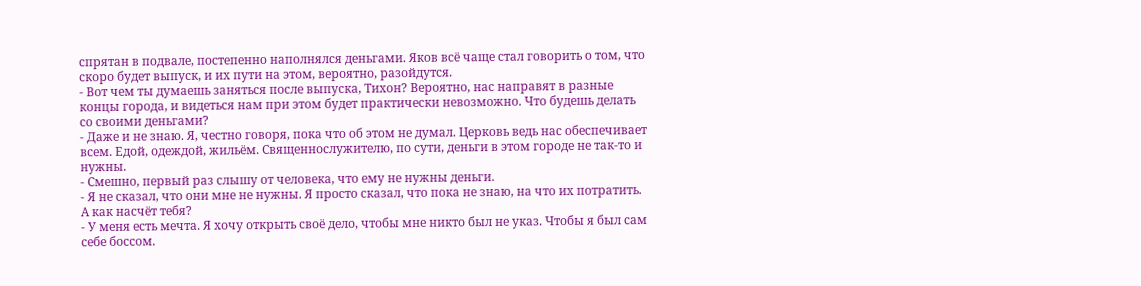спрятан в подвале, постепенно наполнялся деньгами. Яков всё чаще стал говорить о том, что скоро будет выпуск, и их пути на этом, вероятно, разойдутся.
- Вот чем ты думаешь заняться после выпуска, Тихон? Вероятно, нас направят в разные концы города, и видеться нам при этом будет практически невозможно. Что будешь делать со своими деньгами?
- Даже и не знаю. Я, честно говоря, пока что об этом не думал. Церковь ведь нас обеспечивает всем. Едой, одеждой, жильём. Священнослужителю, по сути, деньги в этом городе не так-то и нужны.
- Смешно, первый раз слышу от человека, что ему не нужны деньги.
- Я не сказал, что они мне не нужны. Я просто сказал, что пока не знаю, на что их потратить. А как насчёт тебя?
- У меня есть мечта. Я хочу открыть своё дело, чтобы мне никто был не указ. Чтобы я был сам себе боссом.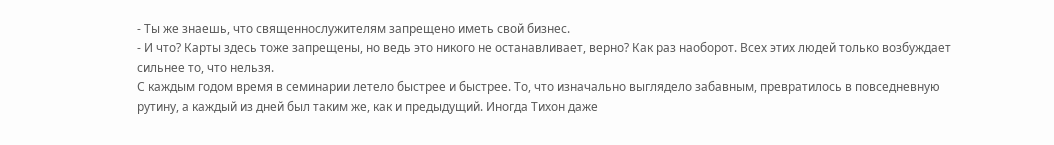- Ты же знаешь, что священнослужителям запрещено иметь свой бизнес.
- И что? Карты здесь тоже запрещены, но ведь это никого не останавливает, верно? Как раз наоборот. Всех этих людей только возбуждает сильнее то, что нельзя.
С каждым годом время в семинарии летело быстрее и быстрее. То, что изначально выглядело забавным, превратилось в повседневную рутину, а каждый из дней был таким же, как и предыдущий. Иногда Тихон даже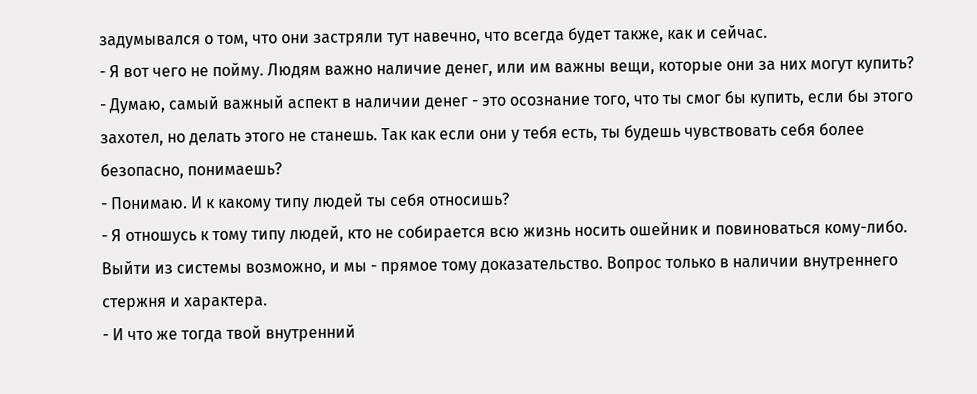задумывался о том, что они застряли тут навечно, что всегда будет также, как и сейчас.
- Я вот чего не пойму. Людям важно наличие денег, или им важны вещи, которые они за них могут купить?
- Думаю, самый важный аспект в наличии денег - это осознание того, что ты смог бы купить, если бы этого захотел, но делать этого не станешь. Так как если они у тебя есть, ты будешь чувствовать себя более безопасно, понимаешь?
- Понимаю. И к какому типу людей ты себя относишь?
- Я отношусь к тому типу людей, кто не собирается всю жизнь носить ошейник и повиноваться кому-либо. Выйти из системы возможно, и мы - прямое тому доказательство. Вопрос только в наличии внутреннего стержня и характера.
- И что же тогда твой внутренний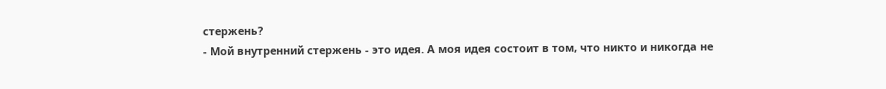стержень?
- Мой внутренний стержень - это идея. А моя идея состоит в том, что никто и никогда не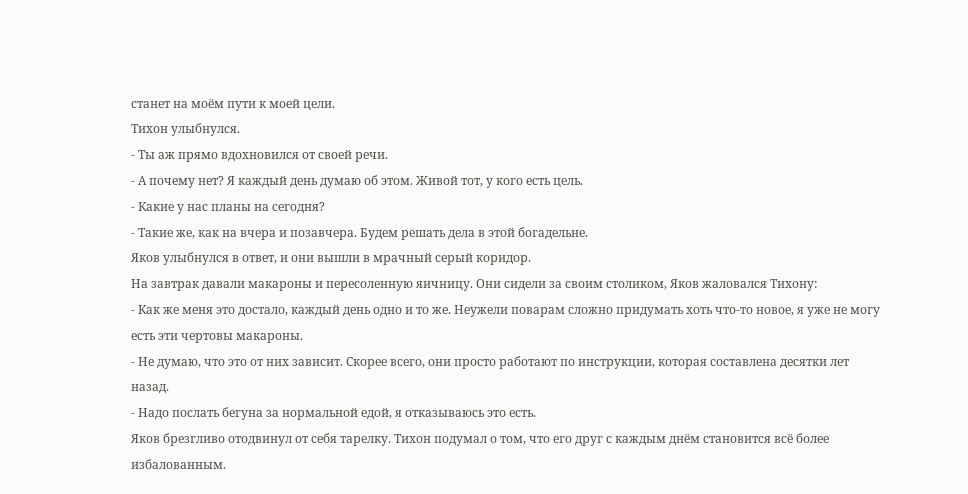станет на моём пути к моей цели.
Тихон улыбнулся.
- Ты аж прямо вдохновился от своей речи.
- А почему нет? Я каждый день думаю об этом. Живой тот, у кого есть цель.
- Какие у нас планы на сегодня?
- Такие же, как на вчера и позавчера. Будем решать дела в этой богадельне.
Яков улыбнулся в ответ, и они вышли в мрачный серый коридор.
На завтрак давали макароны и пересоленную яичницу. Они сидели за своим столиком, Яков жаловался Тихону:
- Как же меня это достало, каждый день одно и то же. Неужели поварам сложно придумать хоть что-то новое, я уже не могу есть эти чертовы макароны.
- Не думаю, что это от них зависит. Скорее всего, они просто работают по инструкции, которая составлена десятки лет назад.
- Надо послать бегуна за нормальной едой, я отказываюсь это есть.
Яков брезгливо отодвинул от себя тарелку. Тихон подумал о том, что его друг с каждым днём становится всё более избалованным.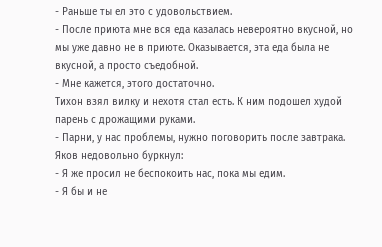- Раньше ты ел это с удовольствием.
- После приюта мне вся еда казалась невероятно вкусной, но мы уже давно не в приюте. Оказывается, эта еда была не вкусной, а просто съедобной.
- Мне кажется, этого достаточно.
Тихон взял вилку и нехотя стал есть. К ним подошел худой парень с дрожащими руками.
- Парни, у нас проблемы, нужно поговорить после завтрака.
Яков недовольно буркнул:
- Я же просил не беспокоить нас, пока мы едим.
- Я бы и не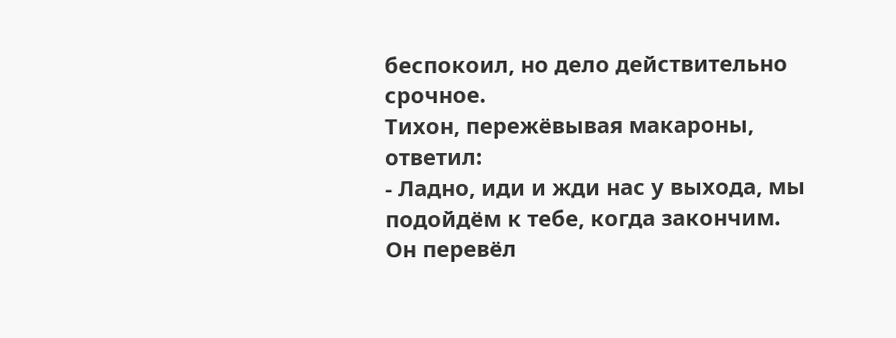беспокоил, но дело действительно срочное.
Тихон, пережёвывая макароны, ответил:
- Ладно, иди и жди нас у выхода, мы подойдём к тебе, когда закончим.
Он перевёл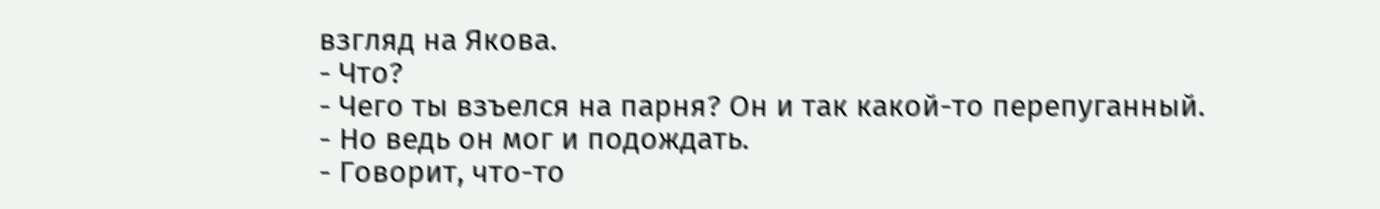взгляд на Якова.
- Что?
- Чего ты взъелся на парня? Он и так какой-то перепуганный.
- Но ведь он мог и подождать.
- Говорит, что-то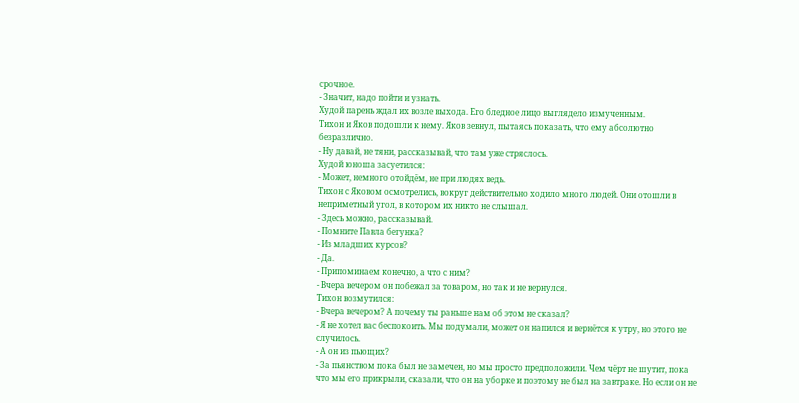срочное.
- Значит, надо пойти и узнать.
Худой парень ждал их возле выхода. Его бледное лицо выглядело измученным.
Тихон и Яков подошли к нему. Яков зевнул, пытаясь показать, что ему абсолютно безразлично.
- Ну давай, не тяни, рассказывай, что там уже стряслось.
Худой юноша засуетился:
- Может, немного отойдём, не при людях ведь.
Тихон с Яковом осмотрелись, вокруг действительно ходило много людей. Они отошли в неприметный угол, в котором их никто не слышал.
- Здесь можно, рассказывай.
- Помните Павла бегунка?
- Из младших курсов?
- Да.
- Припоминаем конечно, а что с ним?
- Вчера вечером он побежал за товаром, но так и не вернулся.
Тихон возмутился:
- Вчера вечером? А почему ты раньше нам об этом не сказал?
- Я не хотел вас беспокоить. Мы подумали, может он напился и вернётся к утру, но этого не случилось.
- А он из пьющих?
- За пьянством пока был не замечен, но мы просто предположили. Чем чёрт не шутит, пока что мы его прикрыли, сказали, что он на уборке и поэтому не был на завтраке. Но если он не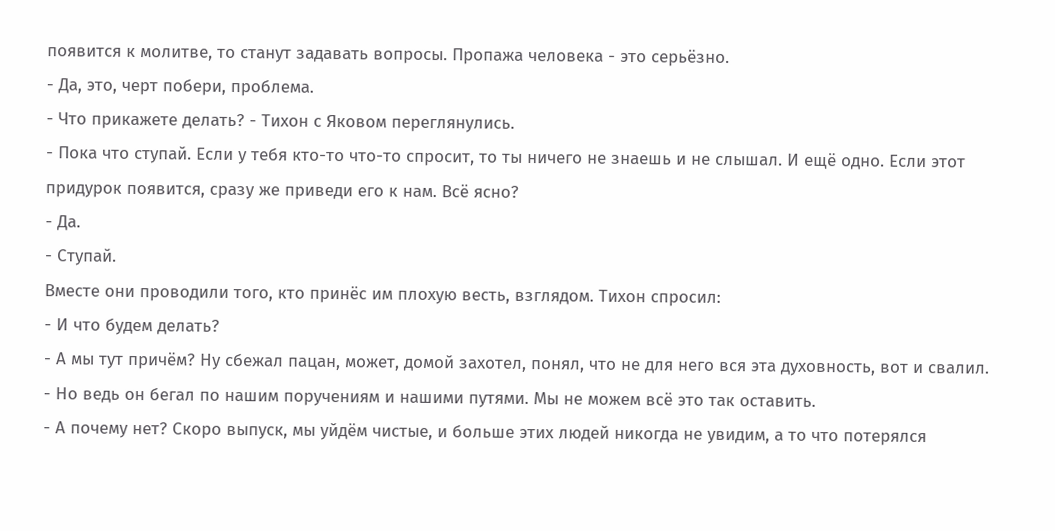появится к молитве, то станут задавать вопросы. Пропажа человека - это серьёзно.
- Да, это, черт побери, проблема.
- Что прикажете делать? - Тихон с Яковом переглянулись.
- Пока что ступай. Если у тебя кто-то что-то спросит, то ты ничего не знаешь и не слышал. И ещё одно. Если этот придурок появится, сразу же приведи его к нам. Всё ясно?
- Да.
- Ступай.
Вместе они проводили того, кто принёс им плохую весть, взглядом. Тихон спросил:
- И что будем делать?
- А мы тут причём? Ну сбежал пацан, может, домой захотел, понял, что не для него вся эта духовность, вот и свалил.
- Но ведь он бегал по нашим поручениям и нашими путями. Мы не можем всё это так оставить.
- А почему нет? Скоро выпуск, мы уйдём чистые, и больше этих людей никогда не увидим, а то что потерялся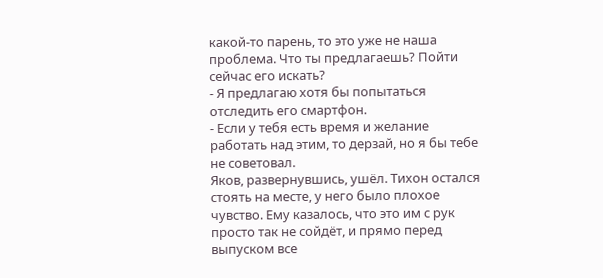какой-то парень, то это уже не наша проблема. Что ты предлагаешь? Пойти сейчас его искать?
- Я предлагаю хотя бы попытаться отследить его смартфон.
- Если у тебя есть время и желание работать над этим, то дерзай, но я бы тебе не советовал.
Яков, развернувшись, ушёл. Тихон остался стоять на месте, у него было плохое чувство. Ему казалось, что это им с рук просто так не сойдёт, и прямо перед выпуском все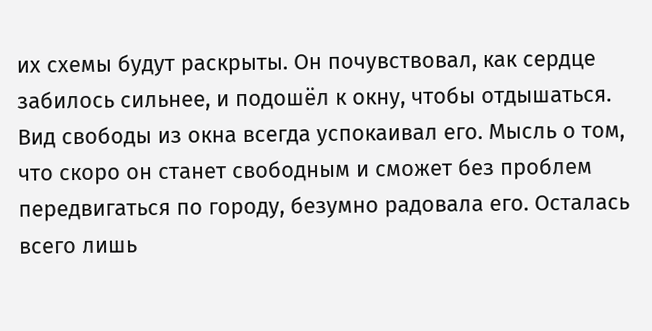их схемы будут раскрыты. Он почувствовал, как сердце забилось сильнее, и подошёл к окну, чтобы отдышаться. Вид свободы из окна всегда успокаивал его. Мысль о том, что скоро он станет свободным и сможет без проблем передвигаться по городу, безумно радовала его. Осталась всего лишь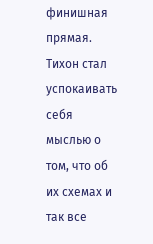финишная прямая.
Тихон стал успокаивать себя мыслью о том, что об их схемах и так все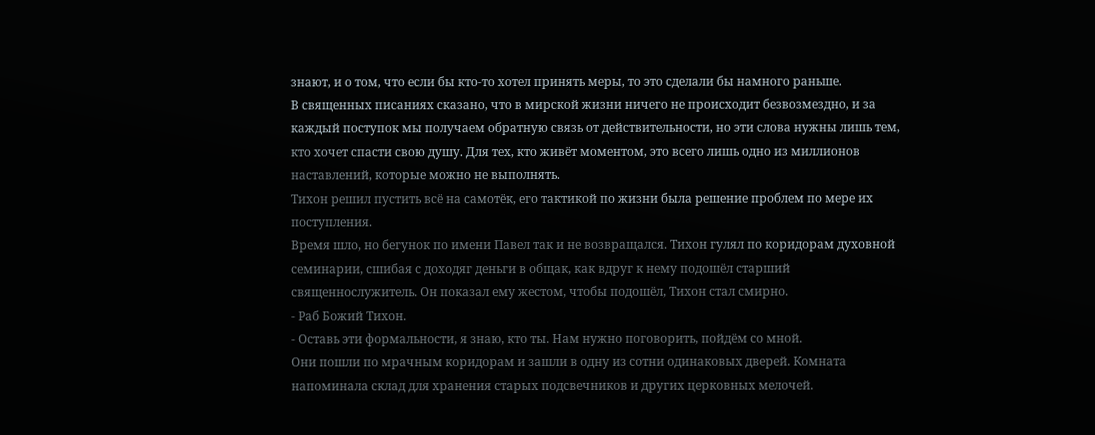знают, и о том, что если бы кто-то хотел принять меры, то это сделали бы намного раньше.
В священных писаниях сказано, что в мирской жизни ничего не происходит безвозмездно, и за каждый поступок мы получаем обратную связь от действительности, но эти слова нужны лишь тем, кто хочет спасти свою душу. Для тех, кто живёт моментом, это всего лишь одно из миллионов наставлений, которые можно не выполнять.
Тихон решил пустить всё на самотёк, его тактикой по жизни была решение проблем по мере их поступления.
Время шло, но бегунок по имени Павел так и не возвращался. Тихон гулял по коридорам духовной семинарии, сшибая с доходяг деньги в общак, как вдруг к нему подошёл старший священнослужитель. Он показал ему жестом, чтобы подошёл, Тихон стал смирно.
- Раб Божий Тихон.
- Оставь эти формальности, я знаю, кто ты. Нам нужно поговорить, пойдём со мной.
Они пошли по мрачным коридорам и зашли в одну из сотни одинаковых дверей. Комната напоминала склад для хранения старых подсвечников и других церковных мелочей.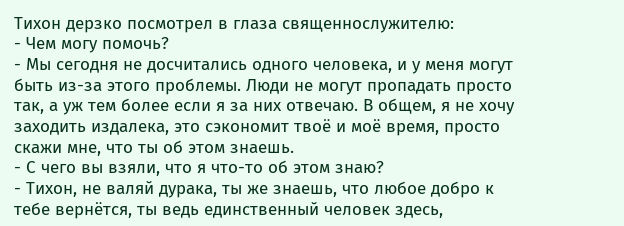Тихон дерзко посмотрел в глаза священнослужителю:
- Чем могу помочь?
- Мы сегодня не досчитались одного человека, и у меня могут быть из-за этого проблемы. Люди не могут пропадать просто так, а уж тем более если я за них отвечаю. В общем, я не хочу заходить издалека, это сэкономит твоё и моё время, просто скажи мне, что ты об этом знаешь.
- С чего вы взяли, что я что-то об этом знаю?
- Тихон, не валяй дурака, ты же знаешь, что любое добро к тебе вернётся, ты ведь единственный человек здесь,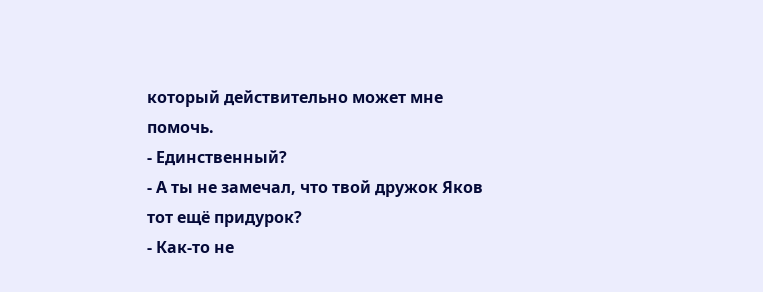который действительно может мне помочь.
- Единственный?
- А ты не замечал, что твой дружок Яков тот ещё придурок?
- Как-то не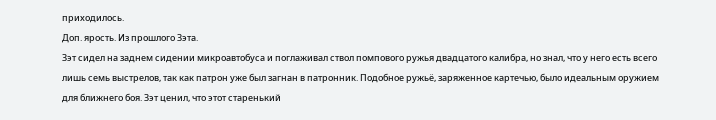приходилось.
Доп. ярость. Из прошлого Зэта.
Зэт сидел на заднем сидении микроавтобуса и поглаживал ствол помпового ружья двадцатого калибра, но знал, что у него есть всего лишь семь выстрелов, так как патрон уже был загнан в патронник. Подобное ружьё, заряженное картечью, было идеальным оружием для ближнего боя. Зэт ценил, что этот старенький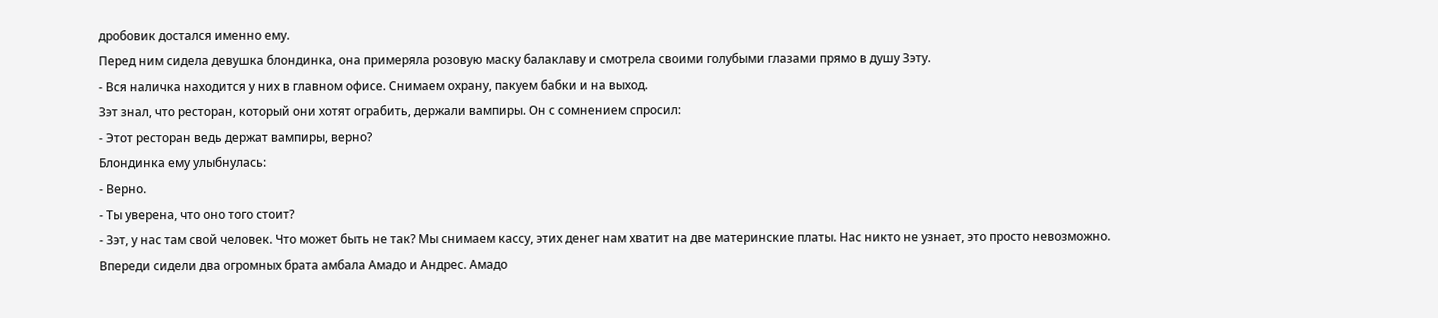дробовик достался именно ему.
Перед ним сидела девушка блондинка, она примеряла розовую маску балаклаву и смотрела своими голубыми глазами прямо в душу Зэту.
- Вся наличка находится у них в главном офисе. Снимаем охрану, пакуем бабки и на выход.
Зэт знал, что ресторан, который они хотят ограбить, держали вампиры. Он с сомнением спросил:
- Этот ресторан ведь держат вампиры, верно?
Блондинка ему улыбнулась:
- Верно.
- Ты уверена, что оно того стоит?
- Зэт, у нас там свой человек. Что может быть не так? Мы снимаем кассу, этих денег нам хватит на две материнские платы. Нас никто не узнает, это просто невозможно.
Впереди сидели два огромных брата амбала Амадо и Андрес. Амадо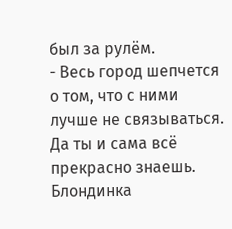был за рулём.
- Весь город шепчется о том, что с ними лучше не связываться. Да ты и сама всё прекрасно знаешь.
Блондинка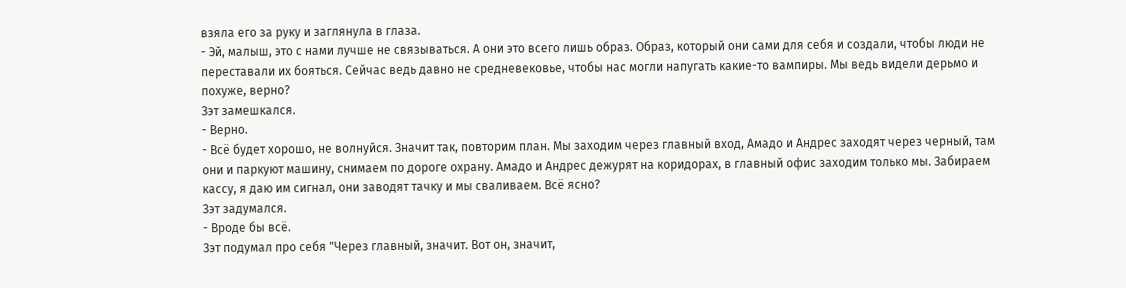взяла его за руку и заглянула в глаза.
- Эй, малыш, это с нами лучше не связываться. А они это всего лишь образ. Образ, который они сами для себя и создали, чтобы люди не переставали их бояться. Сейчас ведь давно не средневековье, чтобы нас могли напугать какие-то вампиры. Мы ведь видели дерьмо и похуже, верно?
Зэт замешкался.
- Верно.
- Всё будет хорошо, не волнуйся. Значит так, повторим план. Мы заходим через главный вход, Амадо и Андрес заходят через черный, там они и паркуют машину, снимаем по дороге охрану. Амадо и Андрес дежурят на коридорах, в главный офис заходим только мы. Забираем кассу, я даю им сигнал, они заводят тачку и мы сваливаем. Всё ясно?
Зэт задумался.
- Вроде бы всё.
Зэт подумал про себя "Через главный, значит. Вот он, значит,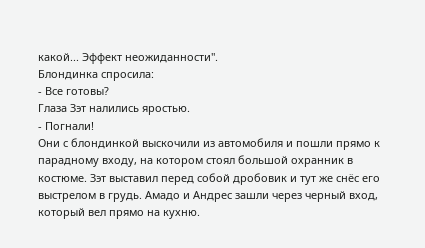какой... Эффект неожиданности".
Блондинка спросила:
- Все готовы?
Глаза Зэт налились яростью.
- Погнали!
Они с блондинкой выскочили из автомобиля и пошли прямо к парадному входу, на котором стоял большой охранник в костюме. Зэт выставил перед собой дробовик и тут же снёс его выстрелом в грудь. Амадо и Андрес зашли через черный вход, который вел прямо на кухню.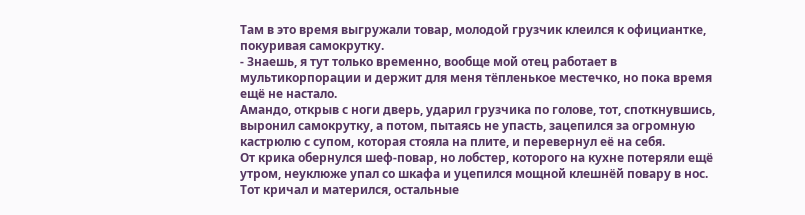Там в это время выгружали товар, молодой грузчик клеился к официантке, покуривая самокрутку.
- Знаешь, я тут только временно, вообще мой отец работает в мультикорпорации и держит для меня тёпленькое местечко, но пока время ещё не настало.
Амандо, открыв с ноги дверь, ударил грузчика по голове, тот, споткнувшись, выронил самокрутку, а потом, пытаясь не упасть, зацепился за огромную кастрюлю с супом, которая стояла на плите, и перевернул её на себя.
От крика обернулся шеф-повар, но лобстер, которого на кухне потеряли ещё утром, неуклюже упал со шкафа и уцепился мощной клешнёй повару в нос. Тот кричал и матерился, остальные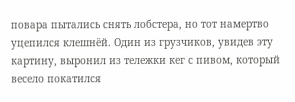повара пытались снять лобстера, но тот намертво уцепился клешнёй. Один из грузчиков, увидев эту картину, выронил из тележки кег с пивом, который весело покатился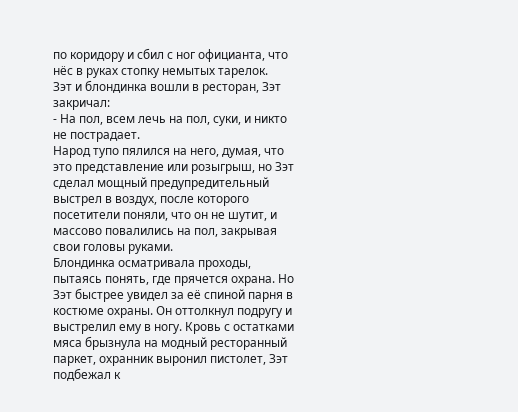по коридору и сбил с ног официанта, что нёс в руках стопку немытых тарелок.
Зэт и блондинка вошли в ресторан, Зэт закричал:
- На пол, всем лечь на пол, суки, и никто не пострадает.
Народ тупо пялился на него, думая, что это представление или розыгрыш, но Зэт сделал мощный предупредительный выстрел в воздух, после которого посетители поняли, что он не шутит, и массово повалились на пол, закрывая свои головы руками.
Блондинка осматривала проходы, пытаясь понять, где прячется охрана. Но Зэт быстрее увидел за её спиной парня в костюме охраны. Он оттолкнул подругу и выстрелил ему в ногу. Кровь с остатками мяса брызнула на модный ресторанный паркет, охранник выронил пистолет, Зэт подбежал к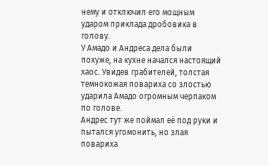нему и отключил его мощным ударом приклада дробовика в голову.
У Амадо и Андреса дела были похуже, на кухне начался настоящий хаос. Увидев грабителей, толстая темнокожая повариха со злостью ударила Амадо огромным черпаком по голове.
Андрес тут же поймал её под руки и пытался угомонить, но злая повариха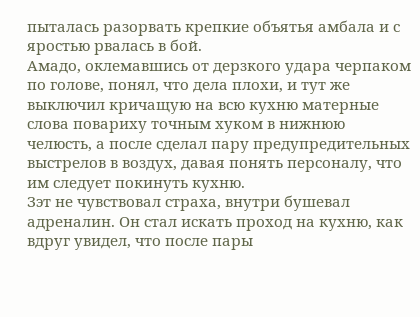пыталась разорвать крепкие объятья амбала и с яростью рвалась в бой.
Амадо, оклемавшись от дерзкого удара черпаком по голове, понял, что дела плохи, и тут же выключил кричащую на всю кухню матерные слова повариху точным хуком в нижнюю челюсть, а после сделал пару предупредительных выстрелов в воздух, давая понять персоналу, что им следует покинуть кухню.
Зэт не чувствовал страха, внутри бушевал адреналин. Он стал искать проход на кухню, как вдруг увидел, что после пары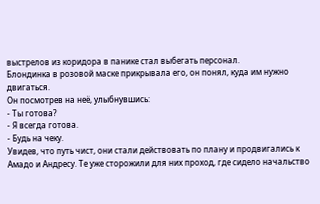выстрелов из коридора в панике стал выбегать персонал.
Блондинка в розовой маске прикрывала его, он понял, куда им нужно двигаться.
Он посмотрев на неё, улыбнувшись:
- Ты готова?
- Я всегда готова.
- Будь на чеку.
Увидев, что путь чист, они стали действовать по плану и продвигались к Амадо и Андресу. Те уже сторожили для них проход, где сидело начальство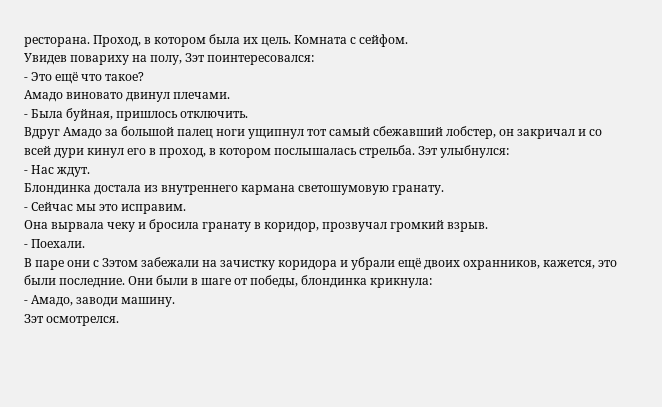ресторана. Проход, в котором была их цель. Комната с сейфом.
Увидев повариху на полу, Зэт поинтересовался:
- Это ещё что такое?
Амадо виновато двинул плечами.
- Была буйная, пришлось отключить.
Вдруг Амадо за большой палец ноги ущипнул тот самый сбежавший лобстер, он закричал и со всей дури кинул его в проход, в котором послышалась стрельба. Зэт улыбнулся:
- Нас ждут.
Блондинка достала из внутреннего кармана светошумовую гранату.
- Сейчас мы это исправим.
Она вырвала чеку и бросила гранату в коридор, прозвучал громкий взрыв.
- Поехали.
В паре они с Зэтом забежали на зачистку коридора и убрали ещё двоих охранников, кажется, это были последние. Они были в шаге от победы, блондинка крикнула:
- Амадо, заводи машину.
Зэт осмотрелся.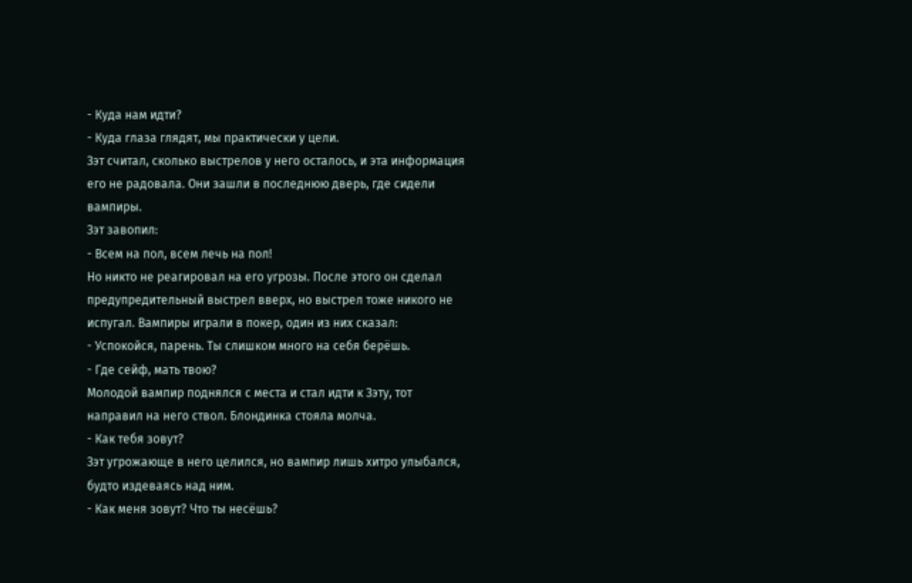- Куда нам идти?
- Куда глаза глядят, мы практически у цели.
Зэт считал, сколько выстрелов у него осталось, и эта информация его не радовала. Они зашли в последнюю дверь, где сидели вампиры.
Зэт завопил:
- Всем на пол, всем лечь на пол!
Но никто не реагировал на его угрозы. После этого он сделал предупредительный выстрел вверх, но выстрел тоже никого не испугал. Вампиры играли в покер, один из них сказал:
- Успокойся, парень. Ты слишком много на себя берёшь.
- Где сейф, мать твою?
Молодой вампир поднялся с места и стал идти к Зэту, тот направил на него ствол. Блондинка стояла молча.
- Как тебя зовут?
Зэт угрожающе в него целился, но вампир лишь хитро улыбался, будто издеваясь над ним.
- Как меня зовут? Что ты несёшь?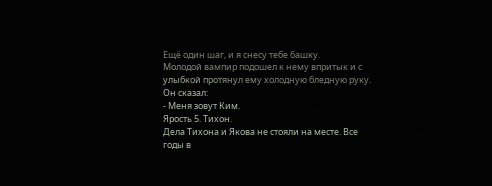Ещё один шаг, и я снесу тебе башку.
Молодой вампир подошел к нему впритык и с улыбкой протянул ему холодную бледную руку. Он сказал:
- Меня зовут Ким.
Ярость 5. Тихон.
Дела Тихона и Якова не стояли на месте. Все годы в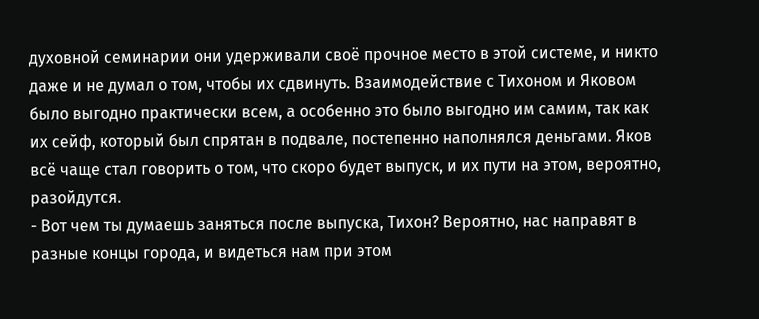духовной семинарии они удерживали своё прочное место в этой системе, и никто даже и не думал о том, чтобы их сдвинуть. Взаимодействие с Тихоном и Яковом было выгодно практически всем, а особенно это было выгодно им самим, так как их сейф, который был спрятан в подвале, постепенно наполнялся деньгами. Яков всё чаще стал говорить о том, что скоро будет выпуск, и их пути на этом, вероятно, разойдутся.
- Вот чем ты думаешь заняться после выпуска, Тихон? Вероятно, нас направят в разные концы города, и видеться нам при этом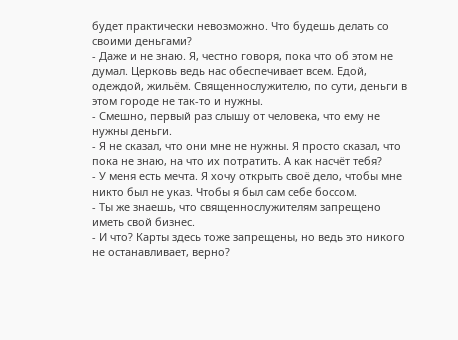будет практически невозможно. Что будешь делать со своими деньгами?
- Даже и не знаю. Я, честно говоря, пока что об этом не думал. Церковь ведь нас обеспечивает всем. Едой, одеждой, жильём. Священнослужителю, по сути, деньги в этом городе не так-то и нужны.
- Смешно, первый раз слышу от человека, что ему не нужны деньги.
- Я не сказал, что они мне не нужны. Я просто сказал, что пока не знаю, на что их потратить. А как насчёт тебя?
- У меня есть мечта. Я хочу открыть своё дело, чтобы мне никто был не указ. Чтобы я был сам себе боссом.
- Ты же знаешь, что священнослужителям запрещено иметь свой бизнес.
- И что? Карты здесь тоже запрещены, но ведь это никого не останавливает, верно?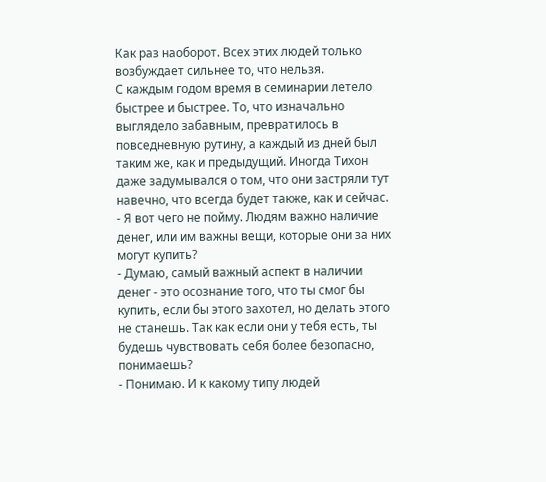Как раз наоборот. Всех этих людей только возбуждает сильнее то, что нельзя.
С каждым годом время в семинарии летело быстрее и быстрее. То, что изначально выглядело забавным, превратилось в повседневную рутину, а каждый из дней был таким же, как и предыдущий. Иногда Тихон даже задумывался о том, что они застряли тут навечно, что всегда будет также, как и сейчас.
- Я вот чего не пойму. Людям важно наличие денег, или им важны вещи, которые они за них могут купить?
- Думаю, самый важный аспект в наличии денег - это осознание того, что ты смог бы купить, если бы этого захотел, но делать этого не станешь. Так как если они у тебя есть, ты будешь чувствовать себя более безопасно, понимаешь?
- Понимаю. И к какому типу людей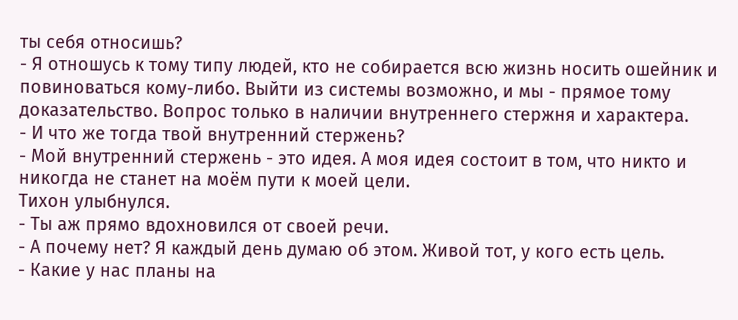ты себя относишь?
- Я отношусь к тому типу людей, кто не собирается всю жизнь носить ошейник и повиноваться кому-либо. Выйти из системы возможно, и мы - прямое тому доказательство. Вопрос только в наличии внутреннего стержня и характера.
- И что же тогда твой внутренний стержень?
- Мой внутренний стержень - это идея. А моя идея состоит в том, что никто и никогда не станет на моём пути к моей цели.
Тихон улыбнулся.
- Ты аж прямо вдохновился от своей речи.
- А почему нет? Я каждый день думаю об этом. Живой тот, у кого есть цель.
- Какие у нас планы на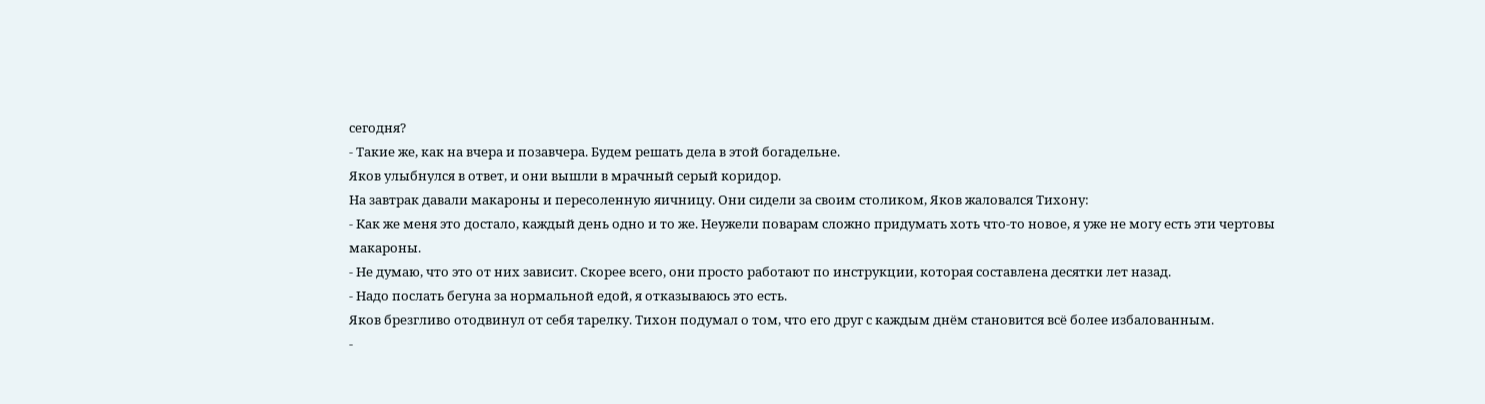сегодня?
- Такие же, как на вчера и позавчера. Будем решать дела в этой богадельне.
Яков улыбнулся в ответ, и они вышли в мрачный серый коридор.
На завтрак давали макароны и пересоленную яичницу. Они сидели за своим столиком, Яков жаловался Тихону:
- Как же меня это достало, каждый день одно и то же. Неужели поварам сложно придумать хоть что-то новое, я уже не могу есть эти чертовы макароны.
- Не думаю, что это от них зависит. Скорее всего, они просто работают по инструкции, которая составлена десятки лет назад.
- Надо послать бегуна за нормальной едой, я отказываюсь это есть.
Яков брезгливо отодвинул от себя тарелку. Тихон подумал о том, что его друг с каждым днём становится всё более избалованным.
-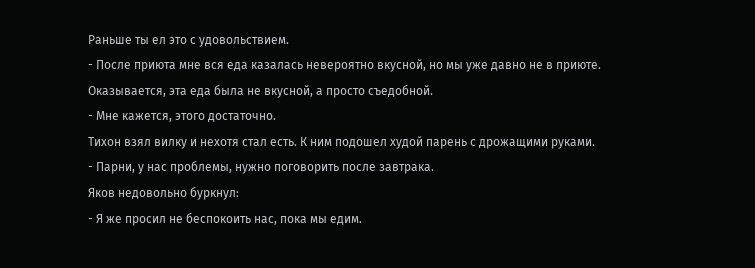Раньше ты ел это с удовольствием.
- После приюта мне вся еда казалась невероятно вкусной, но мы уже давно не в приюте. Оказывается, эта еда была не вкусной, а просто съедобной.
- Мне кажется, этого достаточно.
Тихон взял вилку и нехотя стал есть. К ним подошел худой парень с дрожащими руками.
- Парни, у нас проблемы, нужно поговорить после завтрака.
Яков недовольно буркнул:
- Я же просил не беспокоить нас, пока мы едим.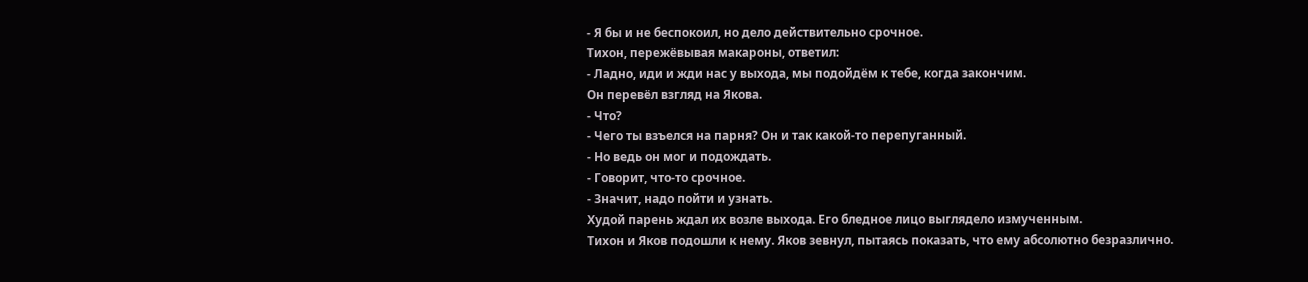- Я бы и не беспокоил, но дело действительно срочное.
Тихон, пережёвывая макароны, ответил:
- Ладно, иди и жди нас у выхода, мы подойдём к тебе, когда закончим.
Он перевёл взгляд на Якова.
- Что?
- Чего ты взъелся на парня? Он и так какой-то перепуганный.
- Но ведь он мог и подождать.
- Говорит, что-то срочное.
- Значит, надо пойти и узнать.
Худой парень ждал их возле выхода. Его бледное лицо выглядело измученным.
Тихон и Яков подошли к нему. Яков зевнул, пытаясь показать, что ему абсолютно безразлично.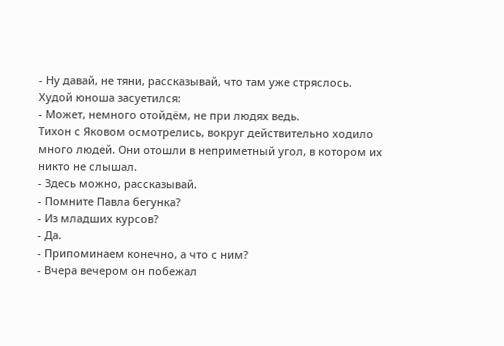- Ну давай, не тяни, рассказывай, что там уже стряслось.
Худой юноша засуетился:
- Может, немного отойдём, не при людях ведь.
Тихон с Яковом осмотрелись, вокруг действительно ходило много людей. Они отошли в неприметный угол, в котором их никто не слышал.
- Здесь можно, рассказывай.
- Помните Павла бегунка?
- Из младших курсов?
- Да.
- Припоминаем конечно, а что с ним?
- Вчера вечером он побежал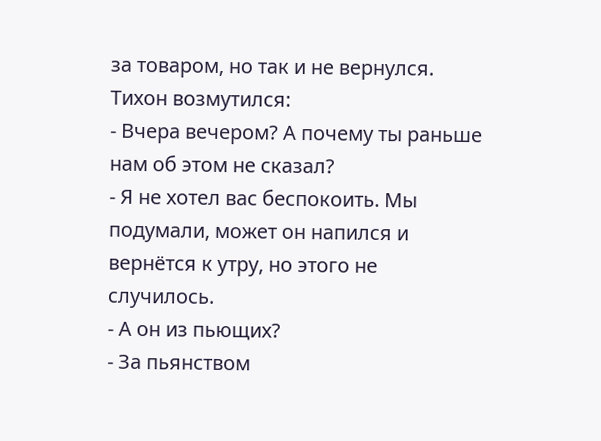за товаром, но так и не вернулся.
Тихон возмутился:
- Вчера вечером? А почему ты раньше нам об этом не сказал?
- Я не хотел вас беспокоить. Мы подумали, может он напился и вернётся к утру, но этого не случилось.
- А он из пьющих?
- За пьянством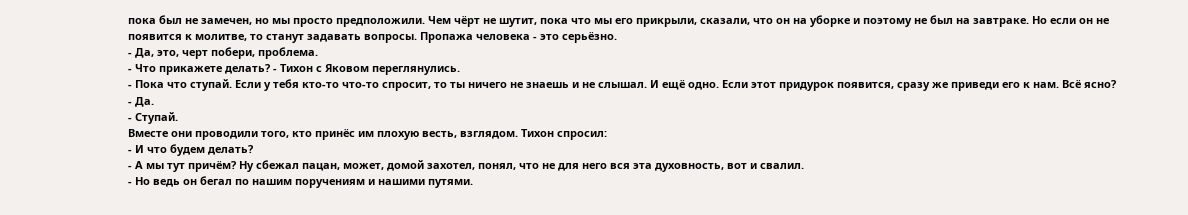пока был не замечен, но мы просто предположили. Чем чёрт не шутит, пока что мы его прикрыли, сказали, что он на уборке и поэтому не был на завтраке. Но если он не появится к молитве, то станут задавать вопросы. Пропажа человека - это серьёзно.
- Да, это, черт побери, проблема.
- Что прикажете делать? - Тихон с Яковом переглянулись.
- Пока что ступай. Если у тебя кто-то что-то спросит, то ты ничего не знаешь и не слышал. И ещё одно. Если этот придурок появится, сразу же приведи его к нам. Всё ясно?
- Да.
- Ступай.
Вместе они проводили того, кто принёс им плохую весть, взглядом. Тихон спросил:
- И что будем делать?
- А мы тут причём? Ну сбежал пацан, может, домой захотел, понял, что не для него вся эта духовность, вот и свалил.
- Но ведь он бегал по нашим поручениям и нашими путями.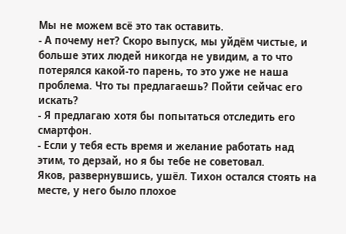Мы не можем всё это так оставить.
- А почему нет? Скоро выпуск, мы уйдём чистые, и больше этих людей никогда не увидим, а то что потерялся какой-то парень, то это уже не наша проблема. Что ты предлагаешь? Пойти сейчас его искать?
- Я предлагаю хотя бы попытаться отследить его смартфон.
- Если у тебя есть время и желание работать над этим, то дерзай, но я бы тебе не советовал.
Яков, развернувшись, ушёл. Тихон остался стоять на месте, у него было плохое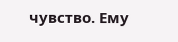чувство. Ему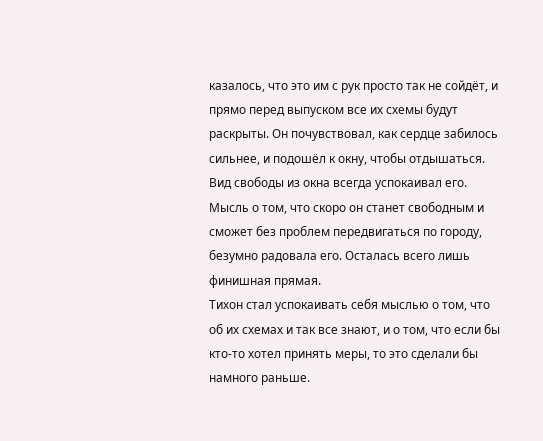казалось, что это им с рук просто так не сойдёт, и прямо перед выпуском все их схемы будут раскрыты. Он почувствовал, как сердце забилось сильнее, и подошёл к окну, чтобы отдышаться. Вид свободы из окна всегда успокаивал его. Мысль о том, что скоро он станет свободным и сможет без проблем передвигаться по городу, безумно радовала его. Осталась всего лишь финишная прямая.
Тихон стал успокаивать себя мыслью о том, что об их схемах и так все знают, и о том, что если бы кто-то хотел принять меры, то это сделали бы намного раньше.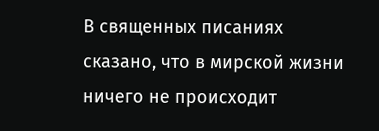В священных писаниях сказано, что в мирской жизни ничего не происходит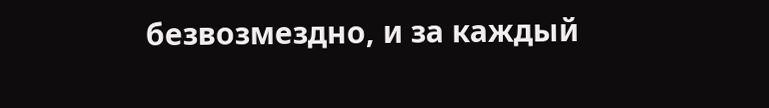безвозмездно, и за каждый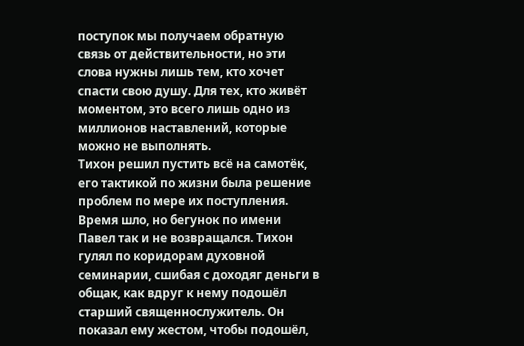поступок мы получаем обратную связь от действительности, но эти слова нужны лишь тем, кто хочет спасти свою душу. Для тех, кто живёт моментом, это всего лишь одно из миллионов наставлений, которые можно не выполнять.
Тихон решил пустить всё на самотёк, его тактикой по жизни была решение проблем по мере их поступления.
Время шло, но бегунок по имени Павел так и не возвращался. Тихон гулял по коридорам духовной семинарии, сшибая с доходяг деньги в общак, как вдруг к нему подошёл старший священнослужитель. Он показал ему жестом, чтобы подошёл,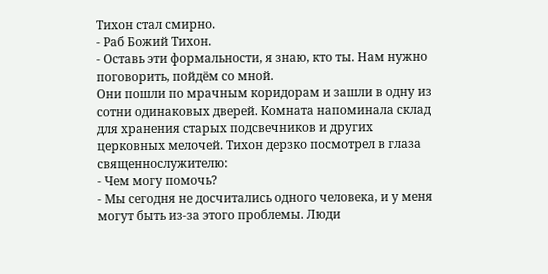Тихон стал смирно.
- Раб Божий Тихон.
- Оставь эти формальности, я знаю, кто ты. Нам нужно поговорить, пойдём со мной.
Они пошли по мрачным коридорам и зашли в одну из сотни одинаковых дверей. Комната напоминала склад для хранения старых подсвечников и других церковных мелочей. Тихон дерзко посмотрел в глаза священнослужителю:
- Чем могу помочь?
- Мы сегодня не досчитались одного человека, и у меня могут быть из-за этого проблемы. Люди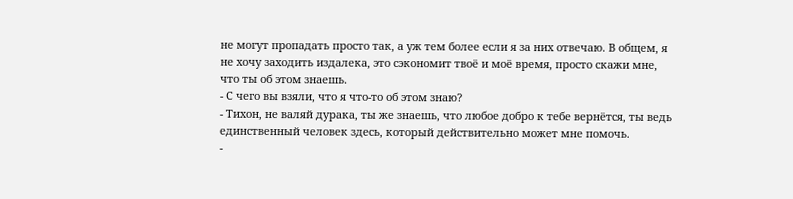не могут пропадать просто так, а уж тем более если я за них отвечаю. В общем, я не хочу заходить издалека, это сэкономит твоё и моё время, просто скажи мне, что ты об этом знаешь.
- С чего вы взяли, что я что-то об этом знаю?
- Тихон, не валяй дурака, ты же знаешь, что любое добро к тебе вернётся, ты ведь единственный человек здесь, который действительно может мне помочь.
-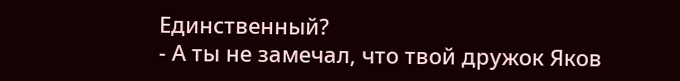Единственный?
- А ты не замечал, что твой дружок Яков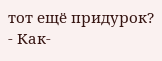тот ещё придурок?
- Как-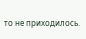то не приходилось.